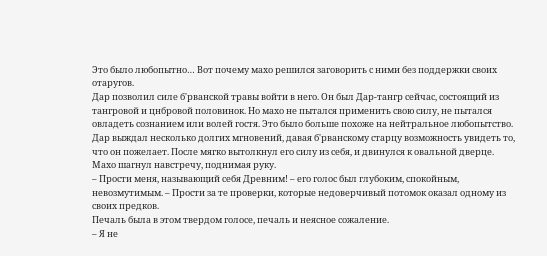Это было любопытно… Вот почему махо решился заговорить с ними без поддержки своих отаругов.
Дар позволил силе б'рванской травы войти в него. Он был Дар-тангр сейчас, состоящий из тангровой и цнбровой половинок. Но махо не пытался применить свою силу, не пытался овладеть сознанием или волей гостя. Это было больше похоже на нейтральное любопытство. Дар выждал несколько долгих мгновений, давая б'рванскому старцу возможность увидеть то, что он пожелает. После мягко вытолкнул его силу из себя, и двинулся к овальной дверце.
Махо шагнул навстречу, поднимая руку.
– Прости меня, называющий себя Древним! – его голос был глубоким, спокойным, невозмутимым. – Прости за те проверки, которые недоверчивый потомок оказал одному из своих предков.
Печаль была в этом твердом голосе, печаль и неясное сожаление.
– Я не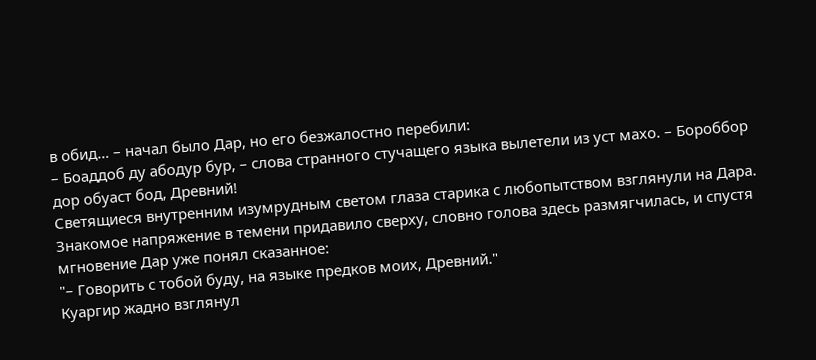в обид… – начал было Дар, но его безжалостно перебили:
– Боаддоб ду абодур бур, – слова странного стучащего языка вылетели из уст махо. – Бороббор дор обуаст бод, Древний!
Светящиеся внутренним изумрудным светом глаза старика с любопытством взглянули на Дара.
Знакомое напряжение в темени придавило сверху, словно голова здесь размягчилась, и спустя мгновение Дар уже понял сказанное:
"– Говорить с тобой буду, на языке предков моих, Древний."
Куаргир жадно взглянул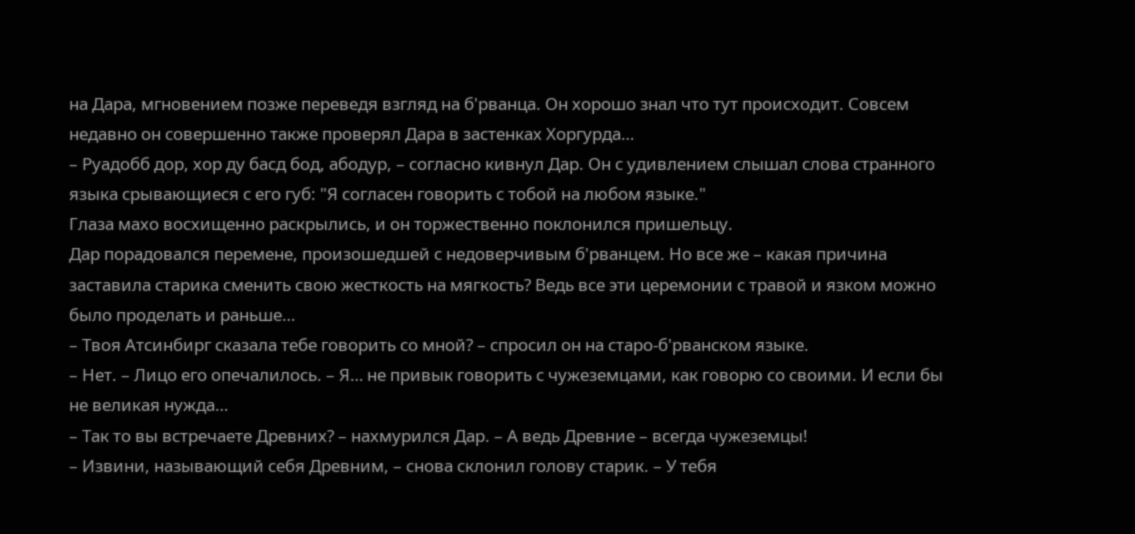на Дара, мгновением позже переведя взгляд на б'рванца. Он хорошо знал что тут происходит. Совсем недавно он совершенно также проверял Дара в застенках Хоргурда…
– Руадобб дор, хор ду басд бод, абодур, – согласно кивнул Дар. Он с удивлением слышал слова странного языка срывающиеся с его губ: "Я согласен говорить с тобой на любом языке."
Глаза махо восхищенно раскрылись, и он торжественно поклонился пришельцу.
Дар порадовался перемене, произошедшей с недоверчивым б'рванцем. Но все же – какая причина заставила старика сменить свою жесткость на мягкость? Ведь все эти церемонии с травой и язком можно было проделать и раньше…
– Твоя Атсинбирг сказала тебе говорить со мной? – спросил он на старо-б'рванском языке.
– Нет. – Лицо его опечалилось. – Я… не привык говорить с чужеземцами, как говорю со своими. И если бы не великая нужда…
– Так то вы встречаете Древних? – нахмурился Дар. – А ведь Древние – всегда чужеземцы!
– Извини, называющий себя Древним, – снова склонил голову старик. – У тебя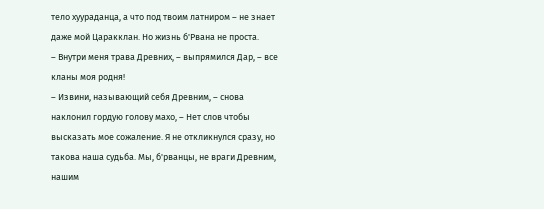тело хуураданца, а что под твоим латниром – не знает даже мой Царакклан. Но жизнь б'Рвана не проста.
– Внутри меня трава Древних, – выпрямился Дар, – все кланы моя родня!
– Извини, называющий себя Древним, – снова наклонил гордую голову махо, – Нет слов чтобы высказать мое сожаление. Я не откликнулся сразу, но такова наша судьба. Мы, б'рванцы, не враги Древним, нашим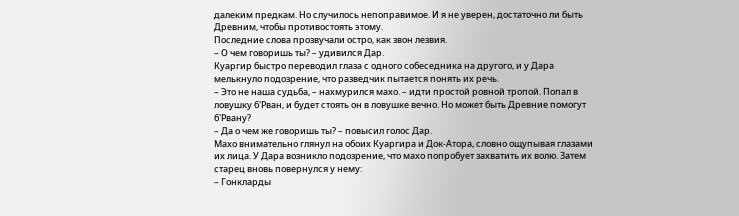далеким предкам. Но случилось непоправимое. И я не уверен, достаточно ли быть Древним, чтобы противостоять этому.
Последние слова прозвучали остро, как звон лезвия.
– О чем говоришь ты? – удивился Дар.
Куаргир быстро переводил глаза с одного собеседника на другого, и у Дара мелькнуло подозрение, что разведчик пытается понять их речь.
– Это не наша судьба, – нахмурился махо. – идти простой ровной тропой. Попал в ловушку б'Рван, и будет стоять он в ловушке вечно. Но может быть Древние помогут б'Рвану?
– Да о чем же говоришь ты? – повысил голос Дар.
Махо внимательно глянул на обоих Куаргира и Док-Атора, словно ощупывая глазами их лица. У Дара возникло подозрение, что махо попробует захватить их волю. Затем старец вновь повернулся у нему:
– Гонкларды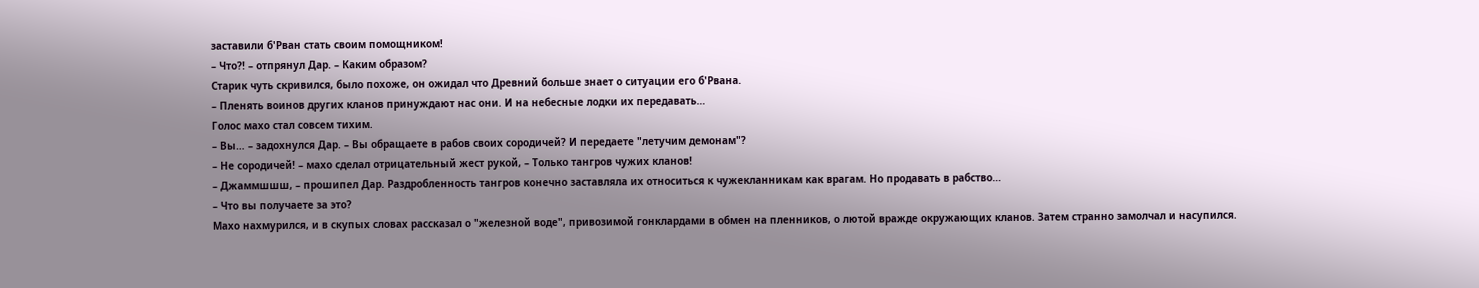заставили б'Рван стать своим помощником!
– Что?! – отпрянул Дар. – Каким образом?
Старик чуть скривился, было похоже, он ожидал что Древний больше знает о ситуации его б'Рвана.
– Пленять воинов других кланов принуждают нас они. И на небесные лодки их передавать…
Голос махо стал совсем тихим.
– Вы… – задохнулся Дар. – Вы обращаете в рабов своих сородичей? И передаете "летучим демонам"?
– Не сородичей! – махо сделал отрицательный жест рукой, – Только тангров чужих кланов!
– Джаммшшш, – прошипел Дар. Раздробленность тангров конечно заставляла их относиться к чужекланникам как врагам. Но продавать в рабство…
– Что вы получаете за это?
Махо нахмурился, и в скупых словах рассказал о "железной воде", привозимой гонклардами в обмен на пленников, о лютой вражде окружающих кланов. Затем странно замолчал и насупился.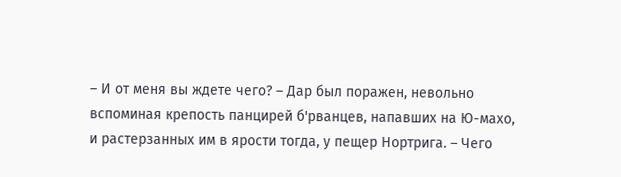– И от меня вы ждете чего? – Дар был поражен, невольно вспоминая крепость панцирей б'рванцев, напавших на Ю-махо, и растерзанных им в ярости тогда, у пещер Нортрига. – Чего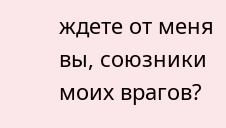ждете от меня вы, союзники моих врагов?